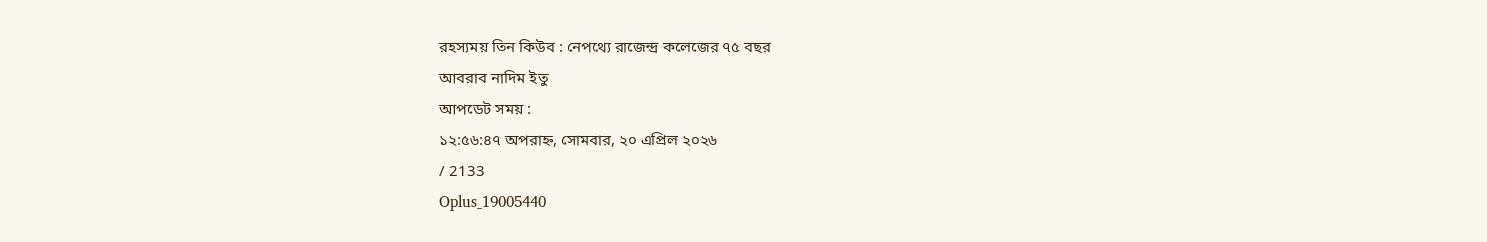রহস্যময় তিন কিউব : নেপথ্যে রাজেন্দ্র কলেজের ৭৫ বছর
আবরাব নাদিম ইতু
আপডেট সময় :
১২:৫৬:৪৭ অপরাহ্ন, সোমবার, ২০ এপ্রিল ২০২৬
/ 2133
Oplus_19005440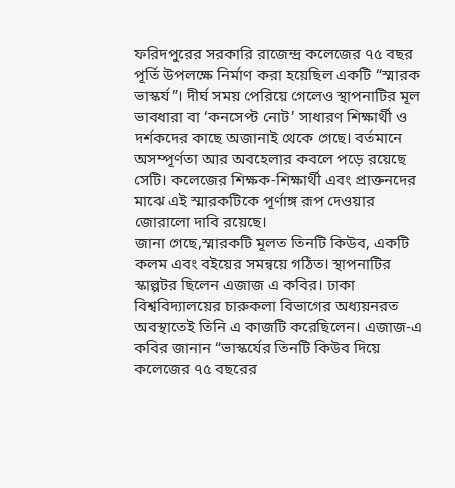ফরিদপুরের সরকারি রাজেন্দ্র কলেজের ৭৫ বছর পূর্তি উপলক্ষে নির্মাণ করা হয়েছিল একটি “স্মারক ভাস্কর্য”। দীর্ঘ সময় পেরিয়ে গেলেও স্থাপনাটির মূল ভাবধারা বা ‘কনসেপ্ট নোট’ সাধারণ শিক্ষার্থী ও দর্শকদের কাছে অজানাই থেকে গেছে। বর্তমানে অসম্পূর্ণতা আর অবহেলার কবলে পড়ে রয়েছে সেটি। কলেজের শিক্ষক-শিক্ষার্থী এবং প্রাক্তনদের মাঝে এই স্মারকটিকে পূর্ণাঙ্গ রূপ দেওয়ার জোরালো দাবি রয়েছে।
জানা গেছে,স্মারকটি মূলত তিনটি কিউব, একটি কলম এবং বইয়ের সমন্বয়ে গঠিত। স্থাপনাটির স্কাল্পটর ছিলেন এজাজ এ কবির। ঢাকা বিশ্ববিদ্যালয়ের চারুকলা বিভাগের অধ্যয়নরত অবস্থাতেই তিনি এ কাজটি করেছিলেন। এজাজ-এ কবির জানান “ভাস্কর্যের তিনটি কিউব দিয়ে কলেজের ৭৫ বছরের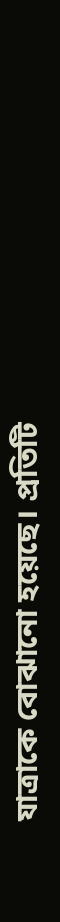যাত্রাকে বোঝানো হয়েছে। প্রতিটি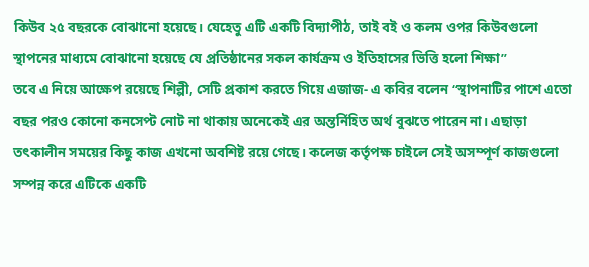কিউব ২৫ বছরকে বোঝানো হয়েছে। যেহেতু এটি একটি বিদ্যাপীঠ, তাই বই ও কলম ওপর কিউবগুলো স্থাপনের মাধ্যমে বোঝানো হয়েছে যে প্রতিষ্ঠানের সকল কার্যক্রম ও ইতিহাসের ভিত্তি হলো শিক্ষা”
তবে এ নিয়ে আক্ষেপ রয়েছে শিল্পী, সেটি প্রকাশ করতে গিয়ে এজাজ- এ কবির বলেন “স্থাপনাটির পাশে এতো বছর পরও কোনো কনসেপ্ট নোট না থাকায় অনেকেই এর অন্তর্নিহিত অর্থ বুঝতে পারেন না। এছাড়া তৎকালীন সময়ের কিছু কাজ এখনো অবশিষ্ট রয়ে গেছে। কলেজ কর্তৃপক্ষ চাইলে সেই অসম্পূর্ণ কাজগুলো সম্পন্ন করে এটিকে একটি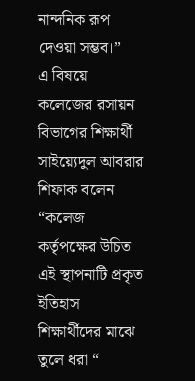নান্দনিক রূপ দেওয়া সম্ভব।”
এ বিষয়ে কলেজের রসায়ন বিভাগের শিক্ষার্থী সাইয়্যেদুল আবরার শিফাক বলেন “কলেজ কর্তৃপক্ষের উচিত এই স্থাপনাটি প্রকৃত ইতিহাস শিক্ষার্থীদের মাঝে তুলে ধরা “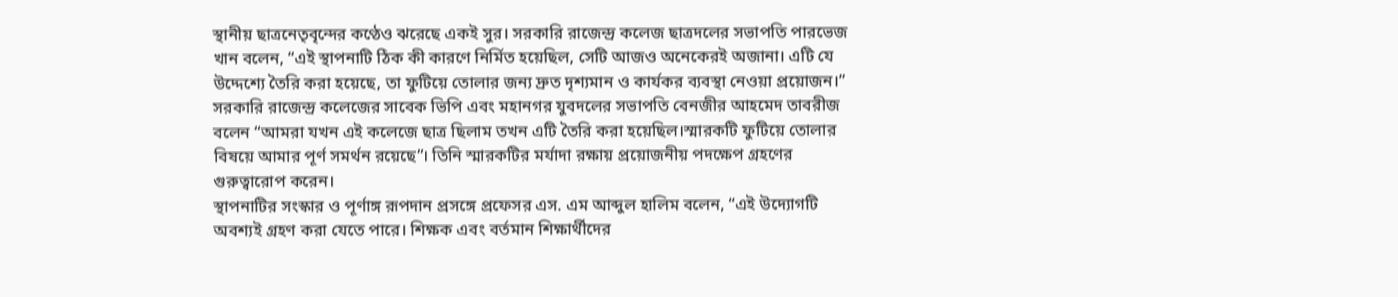স্থানীয় ছাত্রনেতৃবৃন্দের কণ্ঠেও ঝরেছে একই সুর। সরকারি রাজেন্দ্র কলেজ ছাত্রদলের সভাপতি পারভেজ খান বলেন, “এই স্থাপনাটি ঠিক কী কারণে নির্মিত হয়েছিল, সেটি আজও অনেকেরই অজানা। এটি যে উদ্দেশ্যে তৈরি করা হয়েছে, তা ফুটিয়ে তোলার জন্য দ্রুত দৃশ্যমান ও কার্যকর ব্যবস্থা নেওয়া প্রয়োজন।”
সরকারি রাজেন্দ্র কলেজের সাবেক ভিপি এবং মহানগর যুবদলের সভাপতি বেনজীর আহমেদ তাবরীজ বলেন “আমরা যখন এই কলেজে ছাত্র ছিলাম তখন এটি তৈরি করা হয়েছিল।স্মারকটি ফুটিয়ে তোলার বিষয়ে আমার পূর্ণ সমর্থন রয়েছে”। তিনি স্মারকটির মর্যাদা রক্ষায় প্রয়োজনীয় পদক্ষেপ গ্রহণের গুরুত্বারোপ করেন।
স্থাপনাটির সংস্কার ও পূর্ণাঙ্গ রূপদান প্রসঙ্গে প্রফেসর এস. এম আব্দুল হালিম বলেন, “এই উদ্যোগটি অবশ্যই গ্রহণ করা যেতে পারে। শিক্ষক এবং বর্তমান শিক্ষার্থীদের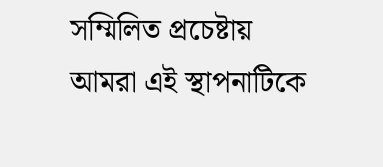সম্মিলিত প্রচেষ্টায় আমরা এই স্থাপনাটিকে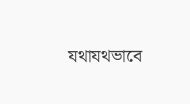যথাযথভাবে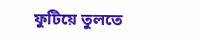ফুটিয়ে তুলতে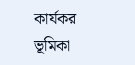কার্যকর ভূমিকা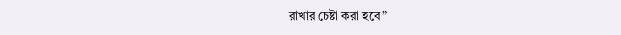রাখার চেষ্টা করা হবে”